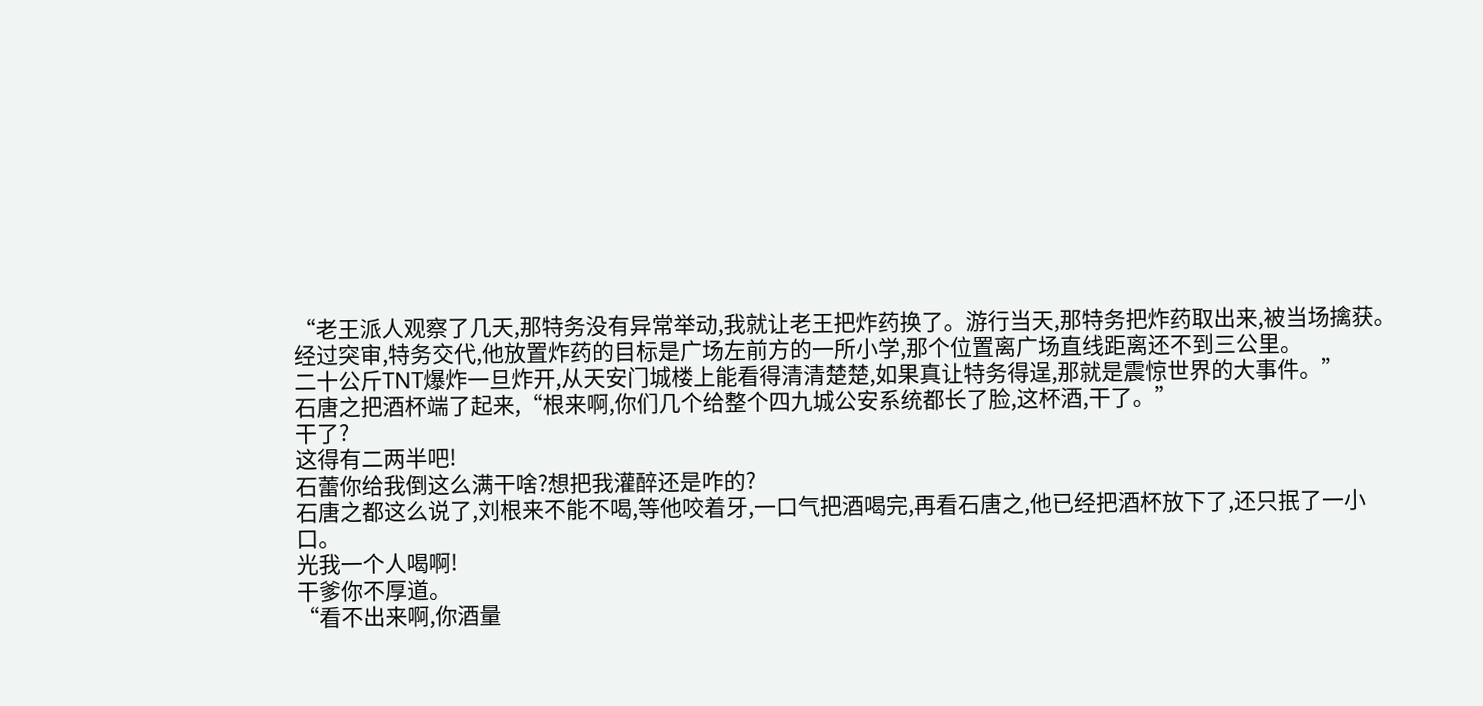“老王派人观察了几天,那特务没有异常举动,我就让老王把炸药换了。游行当天,那特务把炸药取出来,被当场擒获。
经过突审,特务交代,他放置炸药的目标是广场左前方的一所小学,那个位置离广场直线距离还不到三公里。
二十公斤TNT爆炸一旦炸开,从天安门城楼上能看得清清楚楚,如果真让特务得逞,那就是震惊世界的大事件。”
石唐之把酒杯端了起来,“根来啊,你们几个给整个四九城公安系统都长了脸,这杯酒,干了。”
干了?
这得有二两半吧!
石蕾你给我倒这么满干啥?想把我灌醉还是咋的?
石唐之都这么说了,刘根来不能不喝,等他咬着牙,一口气把酒喝完,再看石唐之,他已经把酒杯放下了,还只抿了一小口。
光我一个人喝啊!
干爹你不厚道。
“看不出来啊,你酒量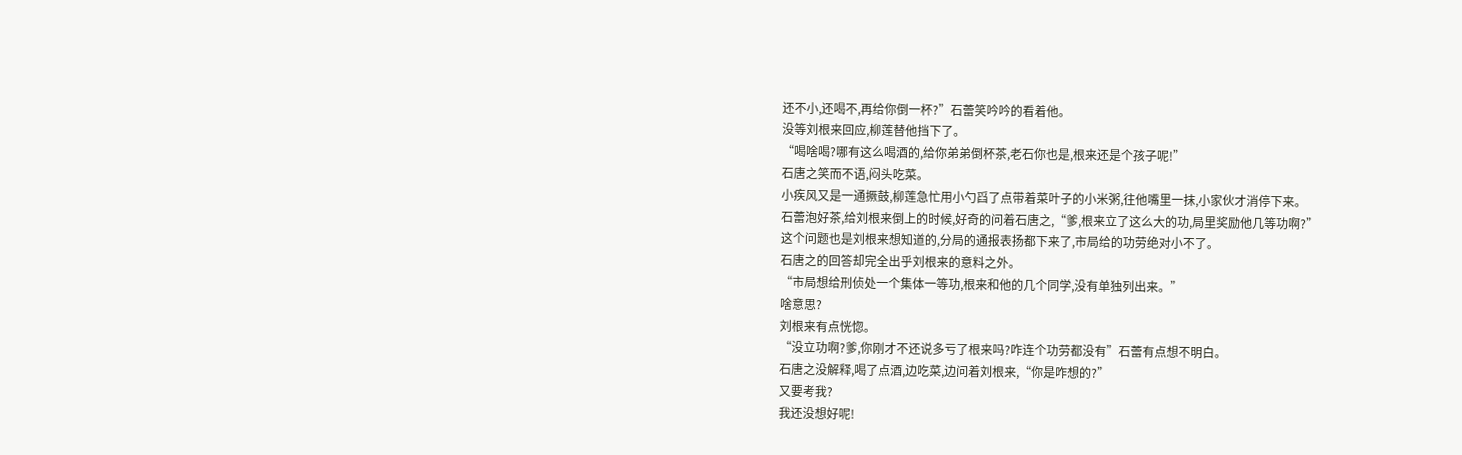还不小,还喝不,再给你倒一杯?”石蕾笑吟吟的看着他。
没等刘根来回应,柳莲替他挡下了。
“喝啥喝?哪有这么喝酒的,给你弟弟倒杯茶,老石你也是,根来还是个孩子呢!”
石唐之笑而不语,闷头吃菜。
小疾风又是一通撅鼓,柳莲急忙用小勺舀了点带着菜叶子的小米粥,往他嘴里一抹,小家伙才消停下来。
石蕾泡好茶,给刘根来倒上的时候,好奇的问着石唐之,“爹,根来立了这么大的功,局里奖励他几等功啊?”
这个问题也是刘根来想知道的,分局的通报表扬都下来了,市局给的功劳绝对小不了。
石唐之的回答却完全出乎刘根来的意料之外。
“市局想给刑侦处一个集体一等功,根来和他的几个同学,没有单独列出来。”
啥意思?
刘根来有点恍惚。
“没立功啊?爹,你刚才不还说多亏了根来吗?咋连个功劳都没有”石蕾有点想不明白。
石唐之没解释,喝了点酒,边吃菜,边问着刘根来,“你是咋想的?”
又要考我?
我还没想好呢!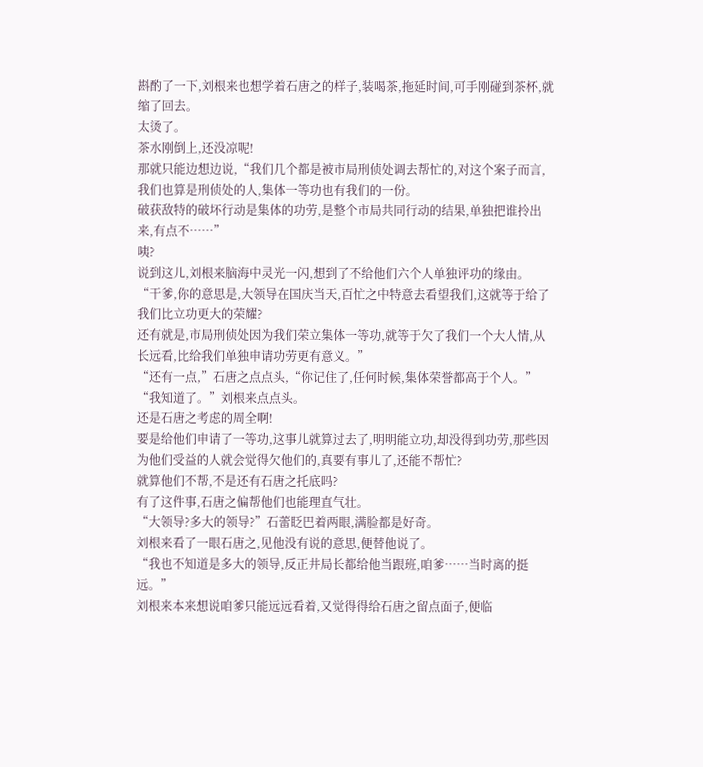斟酌了一下,刘根来也想学着石唐之的样子,装喝茶,拖延时间,可手刚碰到茶杯,就缩了回去。
太烫了。
茶水刚倒上,还没凉呢!
那就只能边想边说,“我们几个都是被市局刑侦处调去帮忙的,对这个案子而言,我们也算是刑侦处的人,集体一等功也有我们的一份。
破获敌特的破坏行动是集体的功劳,是整个市局共同行动的结果,单独把谁拎出来,有点不……”
咦?
说到这儿,刘根来脑海中灵光一闪,想到了不给他们六个人单独评功的缘由。
“干爹,你的意思是,大领导在国庆当天,百忙之中特意去看望我们,这就等于给了我们比立功更大的荣耀?
还有就是,市局刑侦处因为我们荣立集体一等功,就等于欠了我们一个大人情,从长远看,比给我们单独申请功劳更有意义。”
“还有一点,”石唐之点点头,“你记住了,任何时候,集体荣誉都高于个人。”
“我知道了。”刘根来点点头。
还是石唐之考虑的周全啊!
要是给他们申请了一等功,这事儿就算过去了,明明能立功,却没得到功劳,那些因为他们受益的人就会觉得欠他们的,真要有事儿了,还能不帮忙?
就算他们不帮,不是还有石唐之托底吗?
有了这件事,石唐之偏帮他们也能理直气壮。
“大领导?多大的领导?”石蕾眨巴着两眼,满脸都是好奇。
刘根来看了一眼石唐之,见他没有说的意思,便替他说了。
“我也不知道是多大的领导,反正井局长都给他当跟班,咱爹……当时离的挺远。”
刘根来本来想说咱爹只能远远看着,又觉得得给石唐之留点面子,便临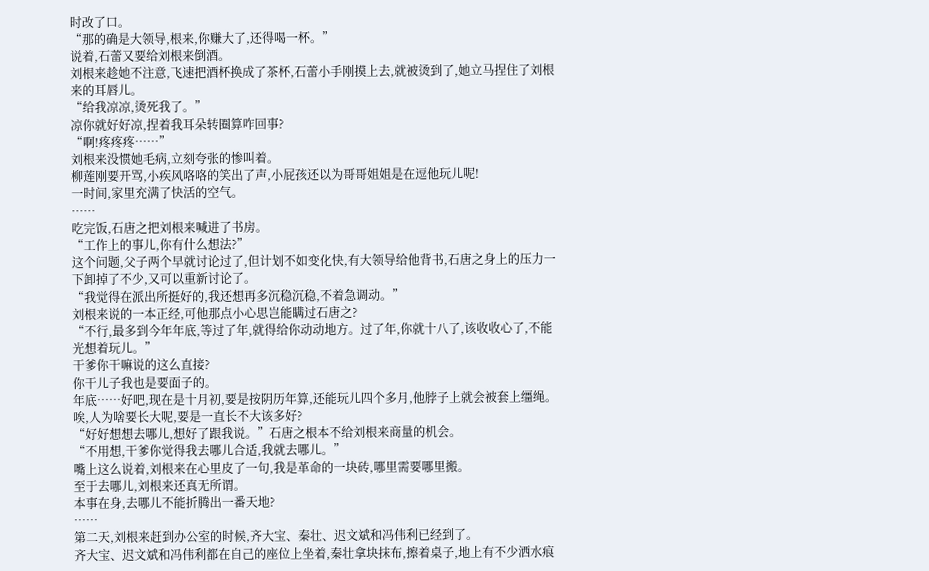时改了口。
“那的确是大领导,根来,你赚大了,还得喝一杯。”
说着,石蕾又要给刘根来倒酒。
刘根来趁她不注意,飞速把酒杯换成了茶杯,石蕾小手刚摸上去,就被烫到了,她立马捏住了刘根来的耳唇儿。
“给我凉凉,烫死我了。”
凉你就好好凉,捏着我耳朵转圈算咋回事?
“啊!疼疼疼……”
刘根来没惯她毛病,立刻夸张的惨叫着。
柳莲刚要开骂,小疾风咯咯的笑出了声,小屁孩还以为哥哥姐姐是在逗他玩儿呢!
一时间,家里充满了快活的空气。
……
吃完饭,石唐之把刘根来喊进了书房。
“工作上的事儿,你有什么想法?”
这个问题,父子两个早就讨论过了,但计划不如变化快,有大领导给他背书,石唐之身上的压力一下卸掉了不少,又可以重新讨论了。
“我觉得在派出所挺好的,我还想再多沉稳沉稳,不着急调动。”
刘根来说的一本正经,可他那点小心思岂能瞒过石唐之?
“不行,最多到今年年底,等过了年,就得给你动动地方。过了年,你就十八了,该收收心了,不能光想着玩儿。”
干爹你干嘛说的这么直接?
你干儿子我也是要面子的。
年底……好吧,现在是十月初,要是按阴历年算,还能玩儿四个多月,他脖子上就会被套上缰绳。
唉,人为啥要长大呢,要是一直长不大该多好?
“好好想想去哪儿,想好了跟我说。”石唐之根本不给刘根来商量的机会。
“不用想,干爹你觉得我去哪儿合适,我就去哪儿。”
嘴上这么说着,刘根来在心里皮了一句,我是革命的一块砖,哪里需要哪里搬。
至于去哪儿,刘根来还真无所谓。
本事在身,去哪儿不能折腾出一番天地?
……
第二天,刘根来赶到办公室的时候,齐大宝、秦壮、迟文斌和冯伟利已经到了。
齐大宝、迟文斌和冯伟利都在自己的座位上坐着,秦壮拿块抹布,擦着桌子,地上有不少洒水痕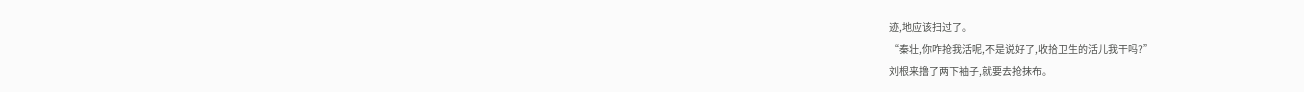迹,地应该扫过了。
“秦壮,你咋抢我活呢,不是说好了,收拾卫生的活儿我干吗?”
刘根来撸了两下袖子,就要去抢抹布。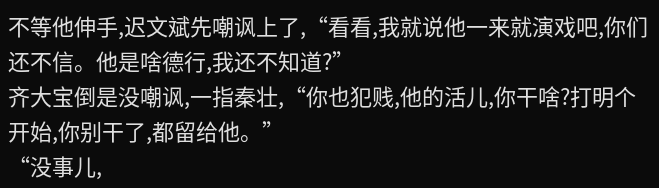不等他伸手,迟文斌先嘲讽上了,“看看,我就说他一来就演戏吧,你们还不信。他是啥德行,我还不知道?”
齐大宝倒是没嘲讽,一指秦壮,“你也犯贱,他的活儿,你干啥?打明个开始,你别干了,都留给他。”
“没事儿,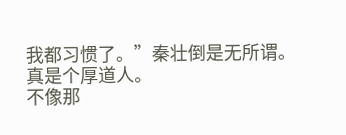我都习惯了。”秦壮倒是无所谓。
真是个厚道人。
不像那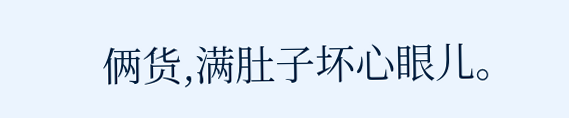俩货,满肚子坏心眼儿。